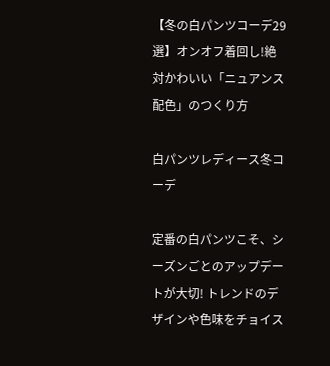【冬の白パンツコーデ29選】オンオフ着回し!絶対かわいい「ニュアンス配色」のつくり方

白パンツレディース冬コーデ

定番の白パンツこそ、シーズンごとのアップデートが大切! トレンドのデザインや色味をチョイス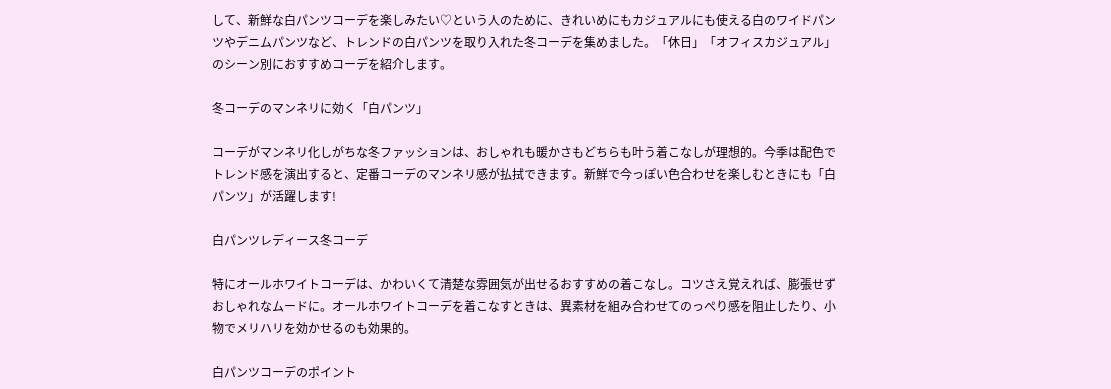して、新鮮な白パンツコーデを楽しみたい♡という人のために、きれいめにもカジュアルにも使える白のワイドパンツやデニムパンツなど、トレンドの白パンツを取り入れた冬コーデを集めました。「休日」「オフィスカジュアル」のシーン別におすすめコーデを紹介します。

冬コーデのマンネリに効く「白パンツ」

コーデがマンネリ化しがちな冬ファッションは、おしゃれも暖かさもどちらも叶う着こなしが理想的。今季は配色でトレンド感を演出すると、定番コーデのマンネリ感が払拭できます。新鮮で今っぽい色合わせを楽しむときにも「白パンツ」が活躍します!

白パンツレディース冬コーデ

特にオールホワイトコーデは、かわいくて清楚な雰囲気が出せるおすすめの着こなし。コツさえ覚えれば、膨張せずおしゃれなムードに。オールホワイトコーデを着こなすときは、異素材を組み合わせてのっぺり感を阻止したり、小物でメリハリを効かせるのも効果的。

白パンツコーデのポイント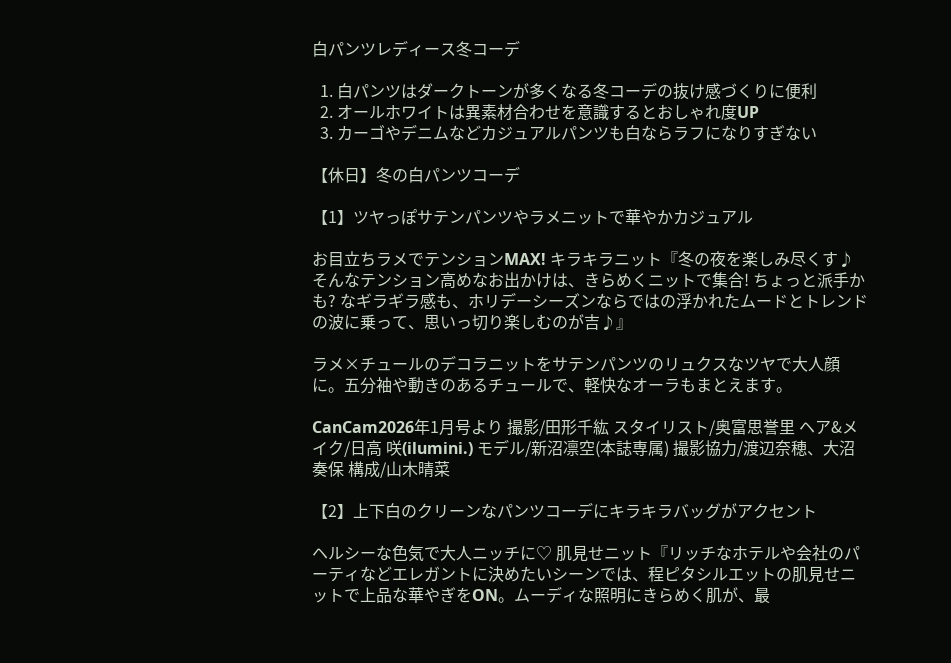白パンツレディース冬コーデ

  1. 白パンツはダークトーンが多くなる冬コーデの抜け感づくりに便利
  2. オールホワイトは異素材合わせを意識するとおしゃれ度UP
  3. カーゴやデニムなどカジュアルパンツも白ならラフになりすぎない

【休日】冬の白パンツコーデ

【1】ツヤっぽサテンパンツやラメニットで華やかカジュアル

お目立ちラメでテンションMAX! キラキラニット『冬の夜を楽しみ尽くす♪ そんなテンション高めなお出かけは、きらめくニットで集合! ちょっと派手かも? なギラギラ感も、ホリデーシーズンならではの浮かれたムードとトレンドの波に乗って、思いっ切り楽しむのが吉♪』

ラメ×チュールのデコラニットをサテンパンツのリュクスなツヤで大人顔に。五分袖や動きのあるチュールで、軽快なオーラもまとえます。

CanCam2026年1月号より 撮影/田形千紘 スタイリスト/奥富思誉里 ヘア&メイク/日高 咲(ilumini.) モデル/新沼凛空(本誌専属) 撮影協力/渡辺奈穂、大沼奏保 構成/山木晴菜

【2】上下白のクリーンなパンツコーデにキラキラバッグがアクセント

ヘルシーな色気で大人ニッチに♡ 肌見せニット『リッチなホテルや会社のパーティなどエレガントに決めたいシーンでは、程ピタシルエットの肌見せニットで上品な華やぎをON。ムーディな照明にきらめく肌が、最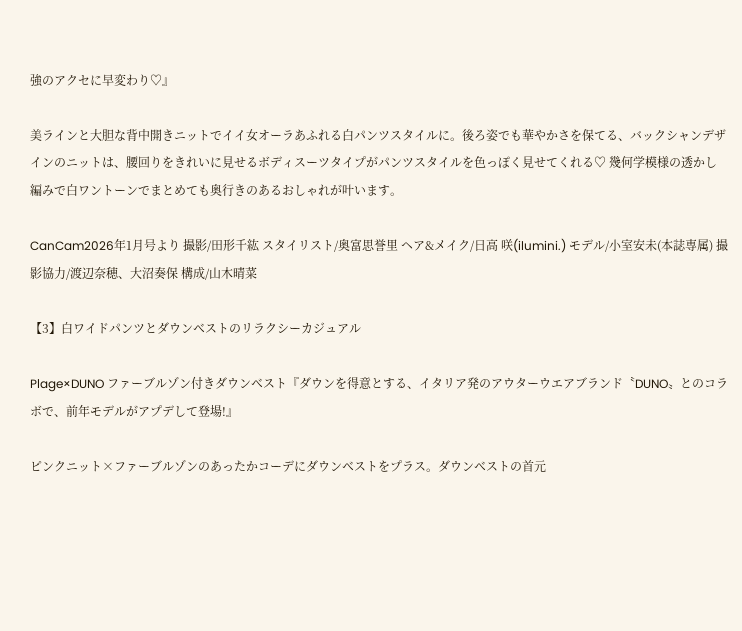強のアクセに早変わり♡』

美ラインと大胆な背中開きニットでイイ女オーラあふれる白パンツスタイルに。後ろ姿でも華やかさを保てる、バックシャンデザインのニットは、腰回りをきれいに見せるボディスーツタイプがパンツスタイルを色っぽく見せてくれる♡ 幾何学模様の透かし編みで白ワントーンでまとめても奥行きのあるおしゃれが叶います。

CanCam2026年1月号より 撮影/田形千紘 スタイリスト/奥富思誉里 ヘア&メイク/日高 咲(ilumini.) モデル/小室安未(本誌専属) 撮影協力/渡辺奈穂、大沼奏保 構成/山木晴菜

【3】白ワイドパンツとダウンベストのリラクシーカジュアル

Plage×DUNO ファーブルゾン付きダウンベスト『ダウンを得意とする、イタリア発のアウターウエアブランド〝DUNO〟とのコラボで、前年モデルがアプデして登場!』

ピンクニット×ファーブルゾンのあったかコーデにダウンベストをプラス。ダウンベストの首元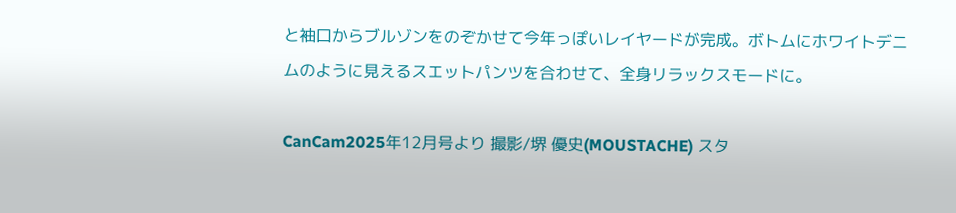と袖口からブルゾンをのぞかせて今年っぽいレイヤードが完成。ボトムにホワイトデニムのように見えるスエットパンツを合わせて、全身リラックスモードに。

CanCam2025年12月号より 撮影/堺 優史(MOUSTACHE) スタ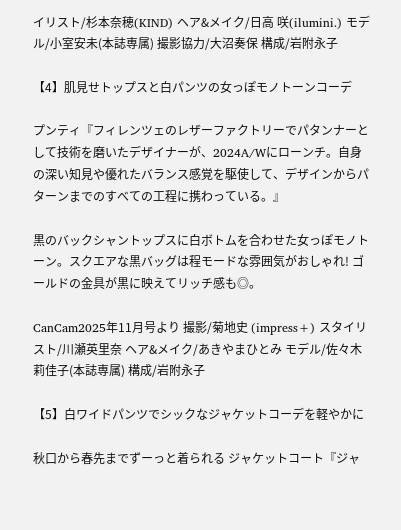イリスト/杉本奈穂(KIND) ヘア&メイク/日高 咲(ilumini.) モデル/小室安未(本誌専属) 撮影協力/大沼奏保 構成/岩附永子

【4】肌見せトップスと白パンツの女っぽモノトーンコーデ

プンティ『フィレンツェのレザーファクトリーでパタンナーとして技術を磨いたデザイナーが、2024A/Wにローンチ。自身の深い知見や優れたバランス感覚を駆使して、デザインからパターンまでのすべての工程に携わっている。』

黒のバックシャントップスに白ボトムを合わせた女っぽモノトーン。スクエアな黒バッグは程モードな雰囲気がおしゃれ! ゴールドの金具が黒に映えてリッチ感も◎。

CanCam2025年11月号より 撮影/菊地史 (impress+) スタイリスト/川瀬英里奈 ヘア&メイク/あきやまひとみ モデル/佐々木莉佳子(本誌専属) 構成/岩附永子

【5】白ワイドパンツでシックなジャケットコーデを軽やかに

秋口から春先までずーっと着られる ジャケットコート『ジャ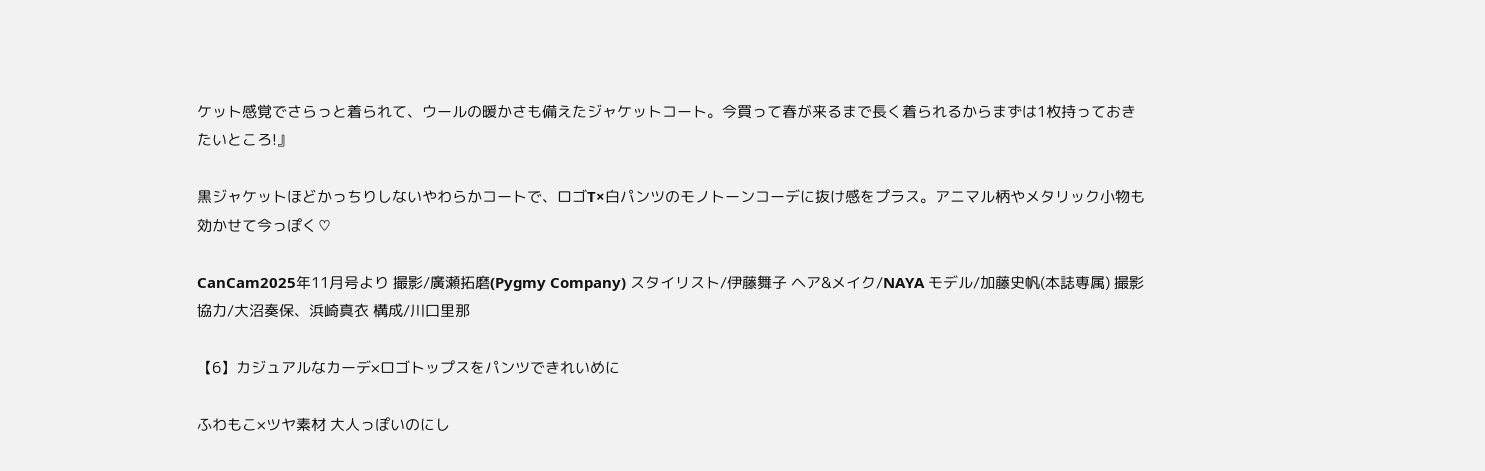ケット感覚でさらっと着られて、ウールの暖かさも備えたジャケットコート。今買って春が来るまで長く着られるからまずは1枚持っておきたいところ!』

黒ジャケットほどかっちりしないやわらかコートで、ロゴT×白パンツのモノトーンコーデに抜け感をプラス。アニマル柄やメタリック小物も効かせて今っぽく♡

CanCam2025年11月号より 撮影/廣瀬拓磨(Pygmy Company) スタイリスト/伊藤舞子 ヘア&メイク/NAYA モデル/加藤史帆(本誌専属) 撮影協力/大沼奏保、浜崎真衣 構成/川口里那

【6】カジュアルなカーデ×ロゴトップスをパンツできれいめに

ふわもこ×ツヤ素材 大人っぽいのにし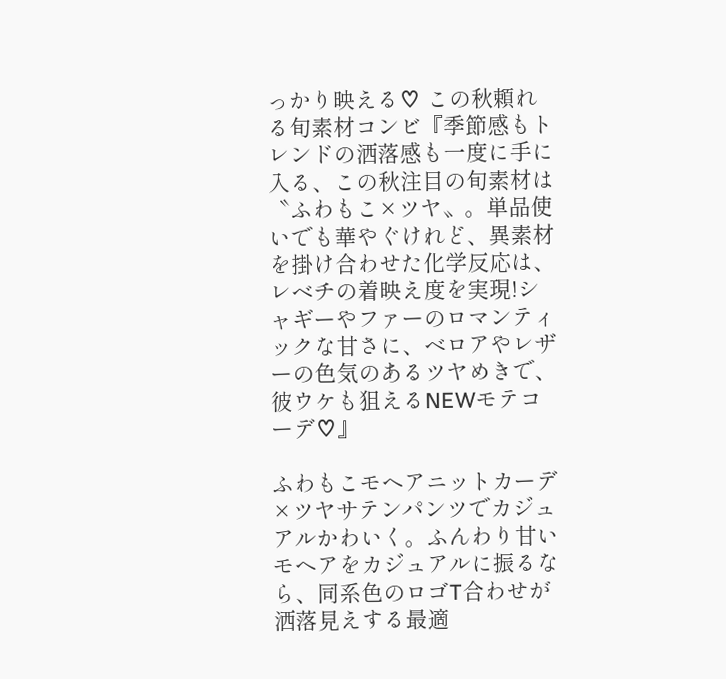っかり映える♡ この秋頼れる旬素材コンビ『季節感もトレンドの洒落感も一度に手に入る、この秋注目の旬素材は〝ふわもこ×ツヤ〟。単品使いでも華やぐけれど、異素材を掛け合わせた化学反応は、レベチの着映え度を実現!シャギーやファーのロマンティックな甘さに、ベロアやレザーの色気のあるツヤめきで、彼ウケも狙えるNEWモテコーデ♡』

ふわもこモヘアニットカーデ×ツヤサテンパンツでカジュアルかわいく。ふんわり甘いモヘアをカジュアルに振るなら、同系色のロゴT合わせが洒落見えする最適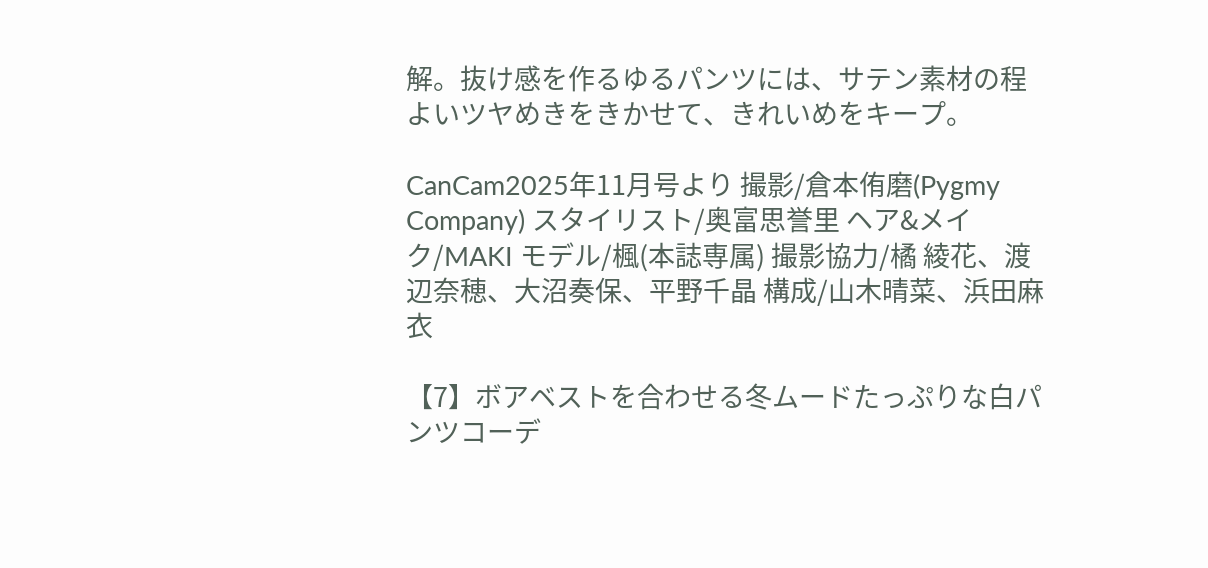解。抜け感を作るゆるパンツには、サテン素材の程よいツヤめきをきかせて、きれいめをキープ。

CanCam2025年11月号より 撮影/倉本侑磨(Pygmy Company) スタイリスト/奥富思誉里 ヘア&メイク/MAKI モデル/楓(本誌専属) 撮影協力/橘 綾花、渡辺奈穂、大沼奏保、平野千晶 構成/山木晴菜、浜田麻衣

【7】ボアベストを合わせる冬ムードたっぷりな白パンツコーデ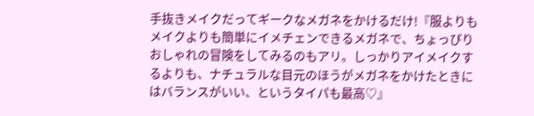手抜きメイクだってギークなメガネをかけるだけ!『服よりもメイクよりも簡単にイメチェンできるメガネで、ちょっぴりおしゃれの冒険をしてみるのもアリ。しっかりアイメイクするよりも、ナチュラルな目元のほうがメガネをかけたときにはバランスがいい、というタイパも最高♡』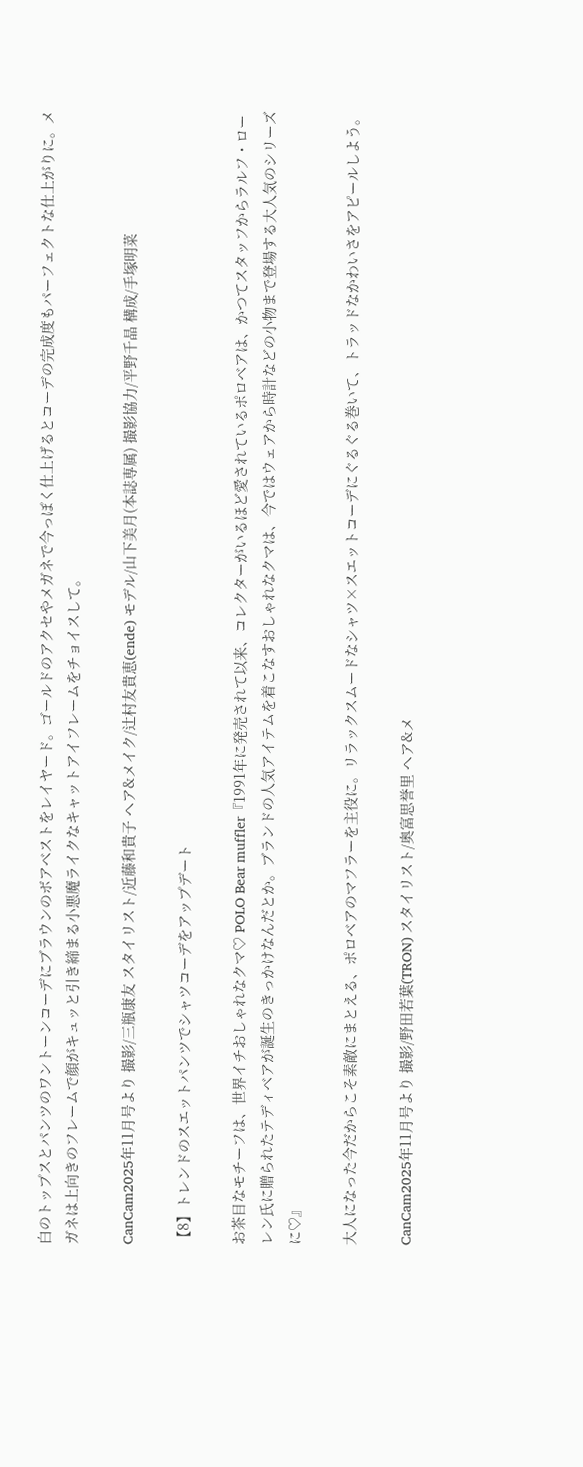白のトップスとパンツのワントーンコーデにブラウンのボアベストをレイヤード。ゴールドのアクセやメガネで今っぽく仕上げるとコーデの完成度もパーフェクトな仕上がりに。メガネは上向きのフレームで顔がキュッと引き締まる小悪魔ライクなキャットアイフレームをチョイスして。

CanCam2025年11月号より 撮影/三瓶康友 スタイリスト/近藤和貴子 ヘア&メイク/辻村友貴恵(ende) モデル/山下美月(本誌専属) 撮影協力/平野千晶 構成/手塚明菜

【8】トレンドのスエットパンツでシャツコーデをアップデート

お茶目なモチーフは、世界イチおしゃれなクマ♡ POLO Bear muffler『1991年に発売されて以来、コレクターがいるほど愛されているポロベアは、かつてスタッフからラルフ・ローレン氏に贈られたテディベアが誕生のきっかけなんだとか。ブランドの人気アイテムを着こなすおしゃれなクマは、今ではウェアから時計などの小物まで登場する大人気のシリーズに♡』

大人になった今だからこそ素敵にまとえる、ポロベアのマフラーを主役に。リラックスムードなシャツ×スエットコーデにぐるぐる巻いて、トラッドなかわいさをアピールしよう。

CanCam2025年11月号より 撮影/野田若葉(TRON) スタイリスト/奥富思誉里 ヘア&メ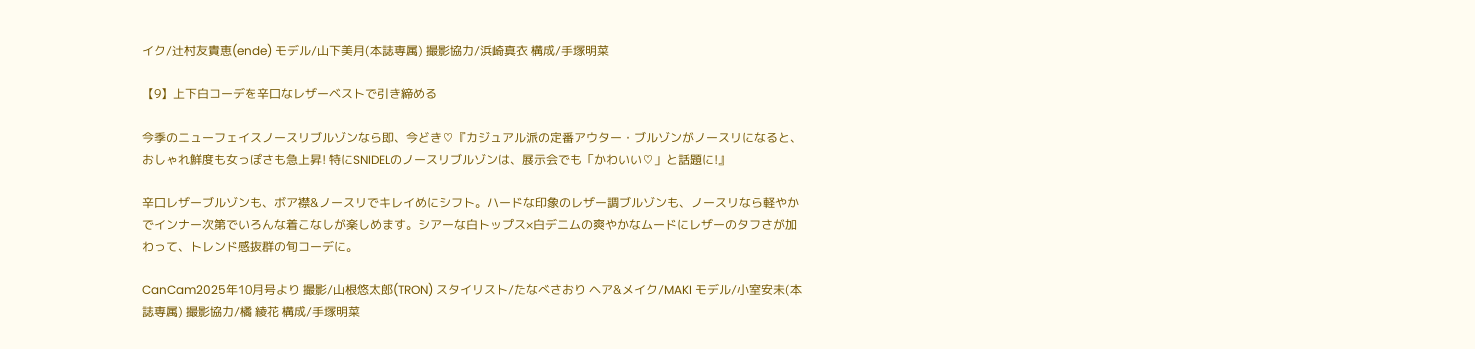イク/辻村友貴恵(ende) モデル/山下美月(本誌専属) 撮影協力/浜崎真衣 構成/手塚明菜

【9】上下白コーデを辛口なレザーベストで引き締める

今季のニューフェイスノースリブルゾンなら即、今どき♡『カジュアル派の定番アウター・ブルゾンがノースリになると、おしゃれ鮮度も女っぽさも急上昇! 特にSNIDELのノースリブルゾンは、展示会でも「かわいい♡」と話題に!』

辛口レザーブルゾンも、ボア襟&ノースリでキレイめにシフト。ハードな印象のレザー調ブルゾンも、ノースリなら軽やかでインナー次第でいろんな着こなしが楽しめます。シアーな白トップス×白デニムの爽やかなムードにレザーのタフさが加わって、トレンド感抜群の旬コーデに。

CanCam2025年10月号より 撮影/山根悠太郎(TRON) スタイリスト/たなべさおり ヘア&メイク/MAKI モデル/小室安未(本誌専属) 撮影協力/橘 綾花 構成/手塚明菜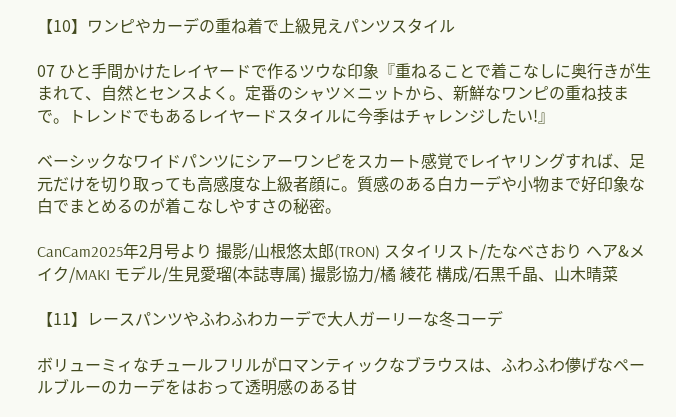【10】ワンピやカーデの重ね着で上級見えパンツスタイル

07 ひと手間かけたレイヤードで作るツウな印象『重ねることで着こなしに奥行きが生まれて、自然とセンスよく。定番のシャツ×ニットから、新鮮なワンピの重ね技まで。トレンドでもあるレイヤードスタイルに今季はチャレンジしたい!』

ベーシックなワイドパンツにシアーワンピをスカート感覚でレイヤリングすれば、足元だけを切り取っても高感度な上級者顔に。質感のある白カーデや小物まで好印象な白でまとめるのが着こなしやすさの秘密。

CanCam2025年2月号より 撮影/山根悠太郎(TRON) スタイリスト/たなべさおり ヘア&メイク/MAKI モデル/生見愛瑠(本誌専属) 撮影協力/橘 綾花 構成/石黒千晶、山木晴菜

【11】レースパンツやふわふわカーデで大人ガーリーな冬コーデ

ボリューミィなチュールフリルがロマンティックなブラウスは、ふわふわ儚げなペールブルーのカーデをはおって透明感のある甘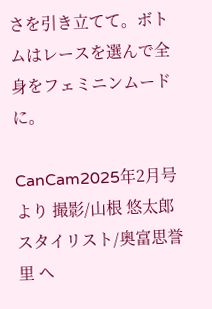さを引き立てて。ボトムはレースを選んで全身をフェミニンムードに。

CanCam2025年2月号より 撮影/山根 悠太郎 スタイリスト/奥富思誉里 ヘ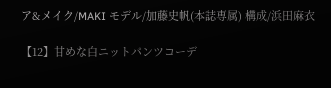ア&メイク/MAKI モデル/加藤史帆(本誌専属) 構成/浜田麻衣

【12】甘めな白ニットパンツコーデ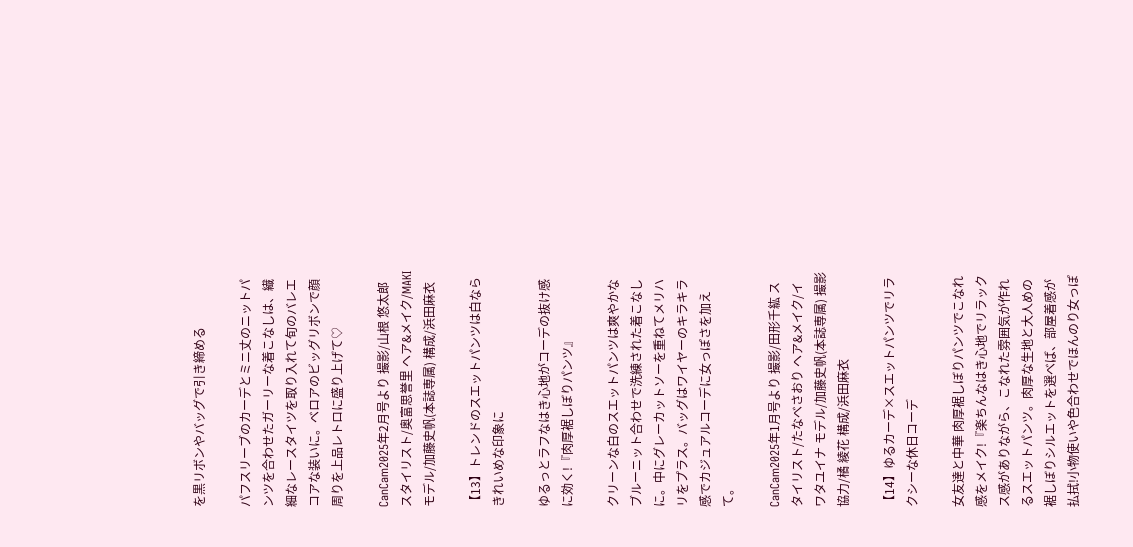を黒リボンやバッグで引き締める

パフスリーブのカーデとミニ丈のニットパンツを合わせたガーリーな着こなしは、繊細なレースタイツを取り入れて旬のバレエコアな装いに。ベロアのビッグリボンで顔周りを上品レトロに盛り上げて♡

CanCam2025年2月号より 撮影/山根 悠太郎 スタイリスト/奥富思誉里 ヘア&メイク/MAKI モデル/加藤史帆(本誌専属) 構成/浜田麻衣

【13】トレンドのスエットパンツは白ならきれいめな印象に

ゆるっとラフなはき心地がコーデの抜け感に効く!『肉厚裾しぼりパンツ』

クリーンな白のスエットパンツは爽やかなブルーニット合わせで洗練された着こなしに。中にグレーカットソーを重ねてメリハリをプラス。バッグはワイヤーのキラキラ感でカジュアルコーデに女っぽさを加えて。

CanCam2025年1月号より 撮影/田形千紘 スタイリスト/たなべさおり ヘア&メイク/イワタユイナ モデル/加藤史帆(本誌専属) 撮影協力/橘 綾花 構成/浜田麻衣

【14】ゆるカーデ×スエットパンツでリラクシーな休日コーデ

女友達と中華 肉厚裾しぼりパンツでこなれ感をメイク!『楽ちんなはき心地でリラックス感がありながら、こなれた雰囲気が作れるスエットパンツ。肉厚な生地と大人めの裾しぼりシルエットを選べば、部屋着感が払拭!小物使いや色合わせでほんのり女っぽ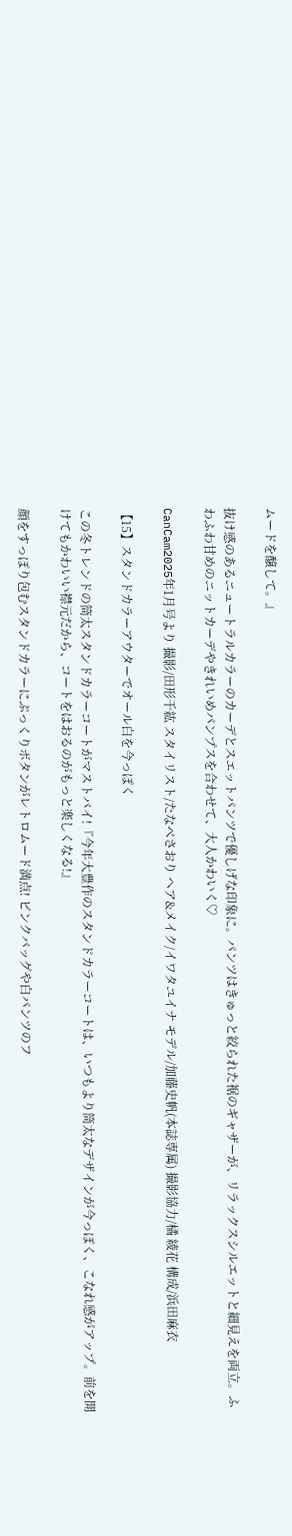ムードを醸して。』

抜け感のあるニュートラルカラーのカーデとスエットパンツで優しげな印象に。パンツはきゅっと絞られた裾のギャザーが、リラックスシルエットと細見えを両立。ふわふわ甘めのニットカーデやきれいめパンプスを合わせて、大人かわいく♡

CanCam2025年1月号より 撮影/田形千紘 スタイリスト/たなべさおり ヘア&メイク/イワタユイナ モデル/加藤史帆(本誌専属) 撮影協力/橘 綾花 構成/浜田麻衣

【15】スタンドカラーアウターでオール白を今っぽく

この冬トレンドの筒太スタンドカラーコートがマストバイ!『今年大豊作のスタンドカラーコートは、いつもより筒太なデザインが今っぽく、こなれ感がアップ。前を開けてもかわいい襟元だから、コートをはおるのがもっと楽しくなる!』

顔をすっぽり包むスタンドカラーにぷっくりボタンがレトロムード満点! ピンクバッグや白パンツのフ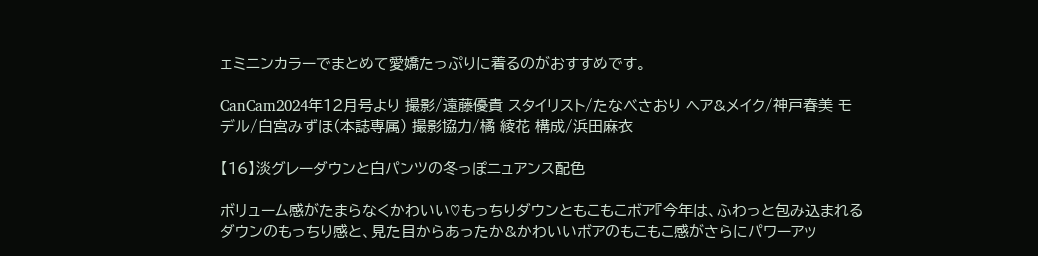ェミニンカラーでまとめて愛嬌たっぷりに着るのがおすすめです。

CanCam2024年12月号より 撮影/遠藤優貴 スタイリスト/たなべさおり ヘア&メイク/神戸春美 モデル/白宮みずほ(本誌専属) 撮影協力/橘 綾花 構成/浜田麻衣

【16】淡グレーダウンと白パンツの冬っぽニュアンス配色

ボリューム感がたまらなくかわいい♡もっちりダウンともこもこボア『今年は、ふわっと包み込まれるダウンのもっちり感と、見た目からあったか&かわいいボアのもこもこ感がさらにパワーアッ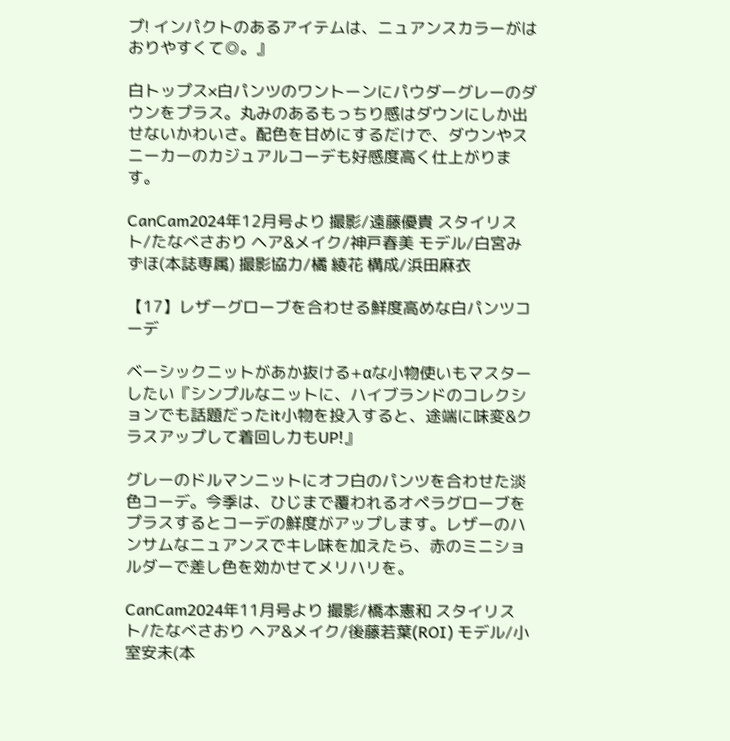プ! インパクトのあるアイテムは、ニュアンスカラーがはおりやすくて◎。』

白トップス×白パンツのワントーンにパウダーグレーのダウンをプラス。丸みのあるもっちり感はダウンにしか出せないかわいさ。配色を甘めにするだけで、ダウンやスニーカーのカジュアルコーデも好感度高く仕上がります。

CanCam2024年12月号より 撮影/遠藤優貴 スタイリスト/たなべさおり ヘア&メイク/神戸春美 モデル/白宮みずほ(本誌専属) 撮影協力/橘 綾花 構成/浜田麻衣

【17】レザーグローブを合わせる鮮度高めな白パンツコーデ

ベーシックニットがあか抜ける+αな小物使いもマスターしたい『シンプルなニットに、ハイブランドのコレクションでも話題だったit小物を投入すると、途端に味変&クラスアップして着回し力もUP!』

グレーのドルマンニットにオフ白のパンツを合わせた淡色コーデ。今季は、ひじまで覆われるオペラグローブをプラスするとコーデの鮮度がアップします。レザーのハンサムなニュアンスでキレ味を加えたら、赤のミニショルダーで差し色を効かせてメリハリを。

CanCam2024年11月号より 撮影/橋本憲和 スタイリスト/たなべさおり ヘア&メイク/後藤若葉(ROI) モデル/小室安未(本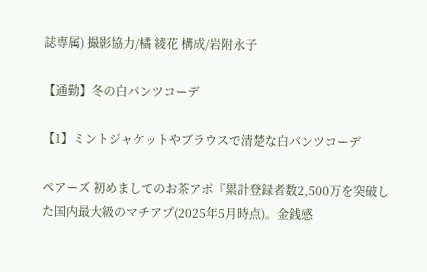誌専属) 撮影協力/橘 綾花 構成/岩附永子

【通勤】冬の白パンツコーデ

【1】ミントジャケットやブラウスで清楚な白パンツコーデ

ペアーズ 初めましてのお茶アポ『累計登録者数2,500万を突破した国内最大級のマチアプ(2025年5月時点)。金銭感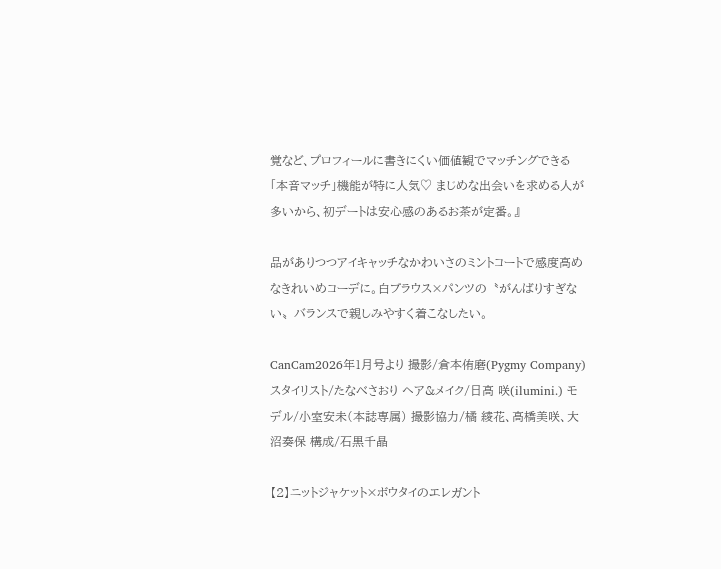覚など、プロフィールに書きにくい価値観でマッチングできる「本音マッチ」機能が特に人気♡ まじめな出会いを求める人が多いから、初デートは安心感のあるお茶が定番。』

品がありつつアイキャッチなかわいさのミントコートで感度高めなきれいめコーデに。白ブラウス×パンツの〝がんばりすぎない〟バランスで親しみやすく着こなしたい。

CanCam2026年1月号より 撮影/倉本侑磨(Pygmy Company) スタイリスト/たなべさおり ヘア&メイク/日高 咲(ilumini.) モデル/小室安未(本誌専属) 撮影協力/橘 綾花、高橋美咲、大沼奏保 構成/石黒千晶

【2】ニットジャケット×ボウタイのエレガント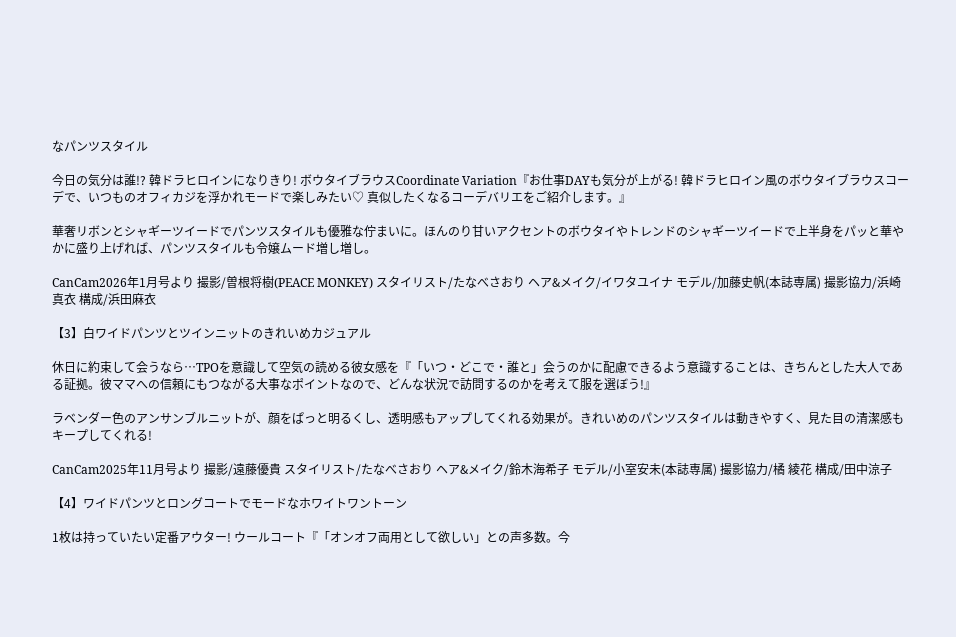なパンツスタイル

今日の気分は誰!? 韓ドラヒロインになりきり! ボウタイブラウスCoordinate Variation『お仕事DAYも気分が上がる! 韓ドラヒロイン風のボウタイブラウスコーデで、いつものオフィカジを浮かれモードで楽しみたい♡ 真似したくなるコーデバリエをご紹介します。』

華奢リボンとシャギーツイードでパンツスタイルも優雅な佇まいに。ほんのり甘いアクセントのボウタイやトレンドのシャギーツイードで上半身をパッと華やかに盛り上げれば、パンツスタイルも令嬢ムード増し増し。

CanCam2026年1月号より 撮影/曽根将樹(PEACE MONKEY) スタイリスト/たなべさおり ヘア&メイク/イワタユイナ モデル/加藤史帆(本誌専属) 撮影協力/浜崎真衣 構成/浜田麻衣

【3】白ワイドパンツとツインニットのきれいめカジュアル

休日に約束して会うなら…TPOを意識して空気の読める彼女感を『「いつ・どこで・誰と」会うのかに配慮できるよう意識することは、きちんとした大人である証拠。彼ママへの信頼にもつながる大事なポイントなので、どんな状況で訪問するのかを考えて服を選ぼう!』

ラベンダー色のアンサンブルニットが、顔をぱっと明るくし、透明感もアップしてくれる効果が。きれいめのパンツスタイルは動きやすく、見た目の清潔感もキープしてくれる!

CanCam2025年11月号より 撮影/遠藤優貴 スタイリスト/たなべさおり ヘア&メイク/鈴木海希子 モデル/小室安未(本誌専属) 撮影協力/橘 綾花 構成/田中涼子

【4】ワイドパンツとロングコートでモードなホワイトワントーン

1枚は持っていたい定番アウター! ウールコート『「オンオフ両用として欲しい」との声多数。今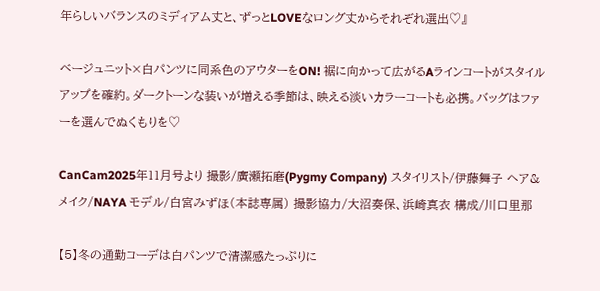年らしいバランスのミディアム丈と、ずっとLOVEなロング丈からそれぞれ選出♡』

ベージュニット×白パンツに同系色のアウターをON! 裾に向かって広がるAラインコートがスタイルアップを確約。ダークトーンな装いが増える季節は、映える淡いカラーコートも必携。バッグはファーを選んでぬくもりを♡

CanCam2025年11月号より 撮影/廣瀬拓磨(Pygmy Company) スタイリスト/伊藤舞子 ヘア&メイク/NAYA モデル/白宮みずほ(本誌専属) 撮影協力/大沼奏保、浜崎真衣 構成/川口里那

【5】冬の通勤コーデは白パンツで清潔感たっぷりに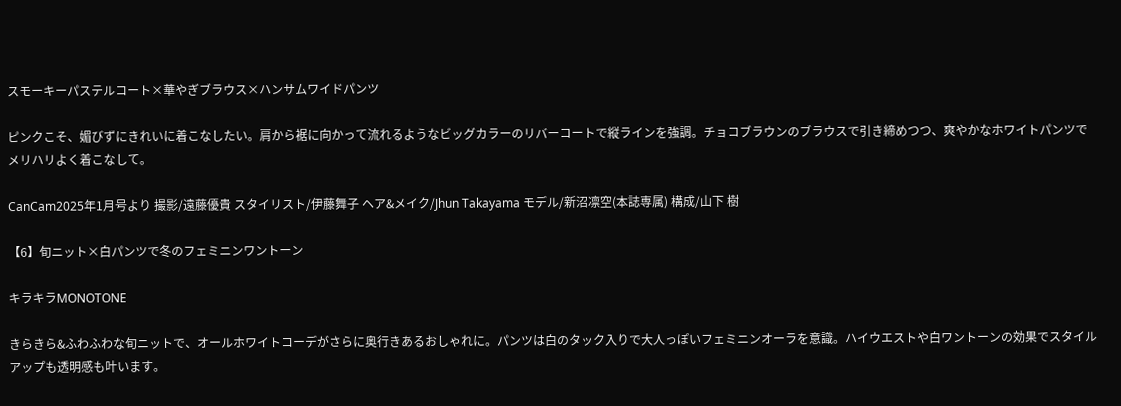スモーキーパステルコート×華やぎブラウス×ハンサムワイドパンツ

ピンクこそ、媚びずにきれいに着こなしたい。肩から裾に向かって流れるようなビッグカラーのリバーコートで縦ラインを強調。チョコブラウンのブラウスで引き締めつつ、爽やかなホワイトパンツでメリハリよく着こなして。

CanCam2025年1月号より 撮影/遠藤優貴 スタイリスト/伊藤舞子 ヘア&メイク/Jhun Takayama モデル/新沼凛空(本誌専属) 構成/山下 樹

【6】旬ニット×白パンツで冬のフェミニンワントーン

キラキラMONOTONE

きらきら&ふわふわな旬ニットで、オールホワイトコーデがさらに奥行きあるおしゃれに。パンツは白のタック入りで大人っぽいフェミニンオーラを意識。ハイウエストや白ワントーンの効果でスタイルアップも透明感も叶います。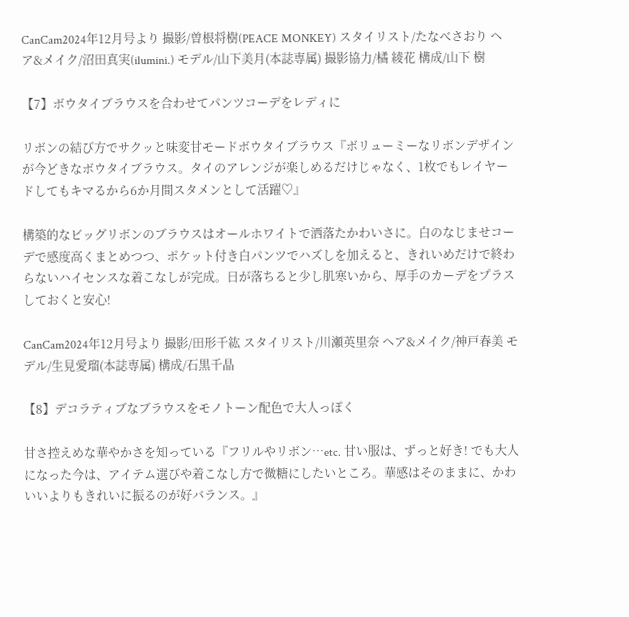CanCam2024年12月号より 撮影/曽根将樹(PEACE MONKEY) スタイリスト/たなべさおり ヘア&メイク/沼田真実(ilumini.) モデル/山下美月(本誌専属) 撮影協力/橘 綾花 構成/山下 樹

【7】ボウタイブラウスを合わせてパンツコーデをレディに

リボンの結び方でサクッと味変甘モードボウタイブラウス『ボリューミーなリボンデザインが今どきなボウタイブラウス。タイのアレンジが楽しめるだけじゃなく、1枚でもレイヤードしてもキマるから6か月間スタメンとして活躍♡』

構築的なビッグリボンのブラウスはオールホワイトで洒落たかわいさに。白のなじませコーデで感度高くまとめつつ、ポケット付き白パンツでハズしを加えると、きれいめだけで終わらないハイセンスな着こなしが完成。日が落ちると少し肌寒いから、厚手のカーデをプラスしておくと安心!

CanCam2024年12月号より 撮影/田形千紘 スタイリスト/川瀬英里奈 ヘア&メイク/神戸春美 モデル/生見愛瑠(本誌専属) 構成/石黒千晶

【8】デコラティブなブラウスをモノトーン配色で大人っぽく

甘さ控えめな華やかさを知っている『フリルやリボン…etc. 甘い服は、ずっと好き! でも大人になった今は、アイテム選びや着こなし方で微糖にしたいところ。華感はそのままに、かわいいよりもきれいに振るのが好バランス。』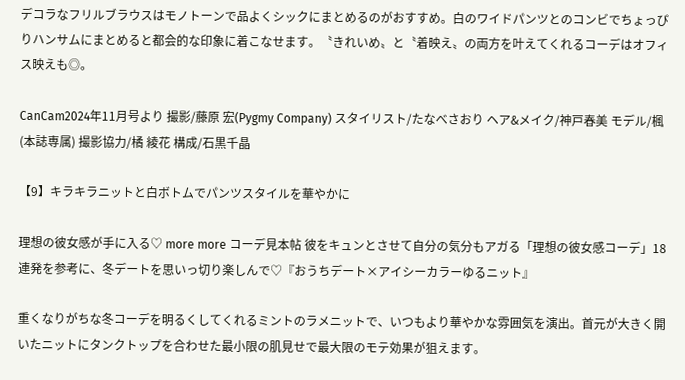デコラなフリルブラウスはモノトーンで品よくシックにまとめるのがおすすめ。白のワイドパンツとのコンビでちょっぴりハンサムにまとめると都会的な印象に着こなせます。〝きれいめ〟と〝着映え〟の両方を叶えてくれるコーデはオフィス映えも◎。

CanCam2024年11月号より 撮影/藤原 宏(Pygmy Company) スタイリスト/たなべさおり ヘア&メイク/神戸春美 モデル/楓(本誌専属) 撮影協力/橘 綾花 構成/石黒千晶

【9】キラキラニットと白ボトムでパンツスタイルを華やかに

理想の彼女感が手に入る♡ more more コーデ見本帖 彼をキュンとさせて自分の気分もアガる「理想の彼女感コーデ」18連発を参考に、冬デートを思いっ切り楽しんで♡『おうちデート×アイシーカラーゆるニット』

重くなりがちな冬コーデを明るくしてくれるミントのラメニットで、いつもより華やかな雰囲気を演出。首元が大きく開いたニットにタンクトップを合わせた最小限の肌見せで最大限のモテ効果が狙えます。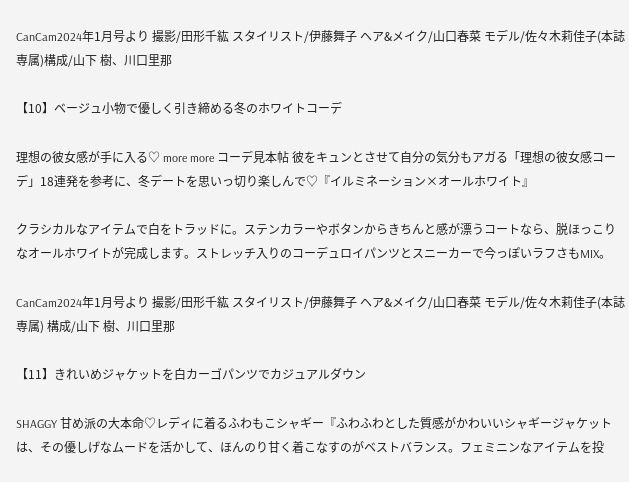CanCam2024年1月号より 撮影/田形千紘 スタイリスト/伊藤舞子 ヘア&メイク/山口春菜 モデル/佐々木莉佳子(本誌専属)構成/山下 樹、川口里那

【10】ベージュ小物で優しく引き締める冬のホワイトコーデ

理想の彼女感が手に入る♡ more more コーデ見本帖 彼をキュンとさせて自分の気分もアガる「理想の彼女感コーデ」18連発を参考に、冬デートを思いっ切り楽しんで♡『イルミネーション×オールホワイト』

クラシカルなアイテムで白をトラッドに。ステンカラーやボタンからきちんと感が漂うコートなら、脱ほっこりなオールホワイトが完成します。ストレッチ入りのコーデュロイパンツとスニーカーで今っぽいラフさもMIX。

CanCam2024年1月号より 撮影/田形千紘 スタイリスト/伊藤舞子 ヘア&メイク/山口春菜 モデル/佐々木莉佳子(本誌専属) 構成/山下 樹、川口里那

【11】きれいめジャケットを白カーゴパンツでカジュアルダウン

SHAGGY 甘め派の大本命♡レディに着るふわもこシャギー『ふわふわとした質感がかわいいシャギージャケットは、その優しげなムードを活かして、ほんのり甘く着こなすのがベストバランス。フェミニンなアイテムを投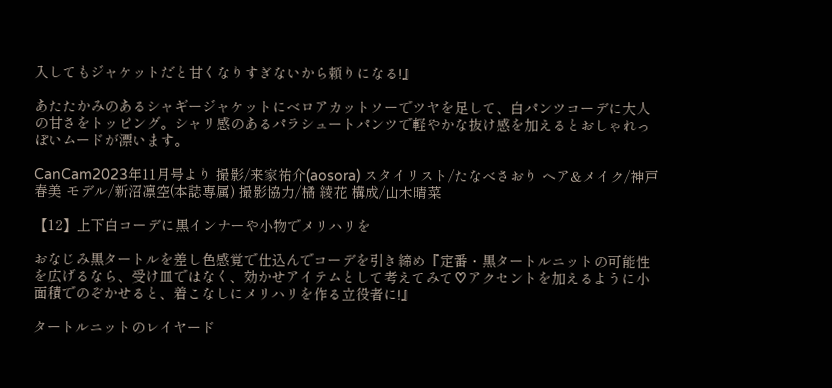入してもジャケットだと甘くなりすぎないから頼りになる!』

あたたかみのあるシャギージャケットにベロアカットソーでツヤを足して、白パンツコーデに大人の甘さをトッピング。シャリ感のあるパラシュートパンツで軽やかな抜け感を加えるとおしゃれっぽいムードが漂います。

CanCam2023年11月号より 撮影/来家祐介(aosora) スタイリスト/たなべさおり ヘア&メイク/神戸春美 モデル/新沼凛空(本誌専属) 撮影協力/橘 綾花 構成/山木晴菜

【12】上下白コーデに黒インナーや小物でメリハリを

おなじみ黒タートルを差し色感覚で仕込んでコーデを引き締め『定番・黒タートルニットの可能性を広げるなら、受け皿ではなく、効かせアイテムとして考えてみて♡アクセントを加えるように小面積でのぞかせると、着こなしにメリハリを作る立役者に!』

タートルニットのレイヤード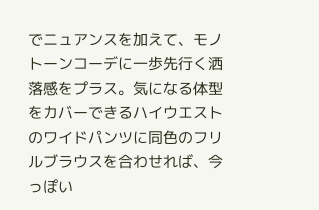でニュアンスを加えて、モノトーンコーデに一歩先行く洒落感をプラス。気になる体型をカバーできるハイウエストのワイドパンツに同色のフリルブラウスを合わせれば、今っぽい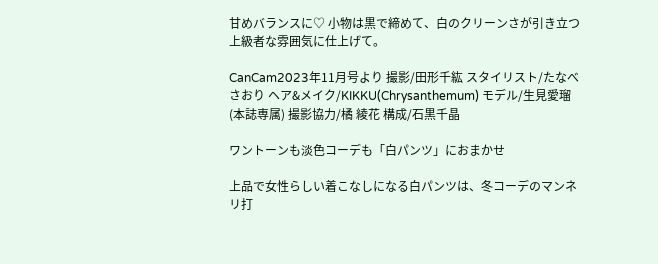甘めバランスに♡ 小物は黒で締めて、白のクリーンさが引き立つ上級者な雰囲気に仕上げて。

CanCam2023年11月号より 撮影/田形千紘 スタイリスト/たなべさおり ヘア&メイク/KIKKU(Chrysanthemum) モデル/生見愛瑠(本誌専属) 撮影協力/橘 綾花 構成/石黒千晶

ワントーンも淡色コーデも「白パンツ」におまかせ

上品で女性らしい着こなしになる白パンツは、冬コーデのマンネリ打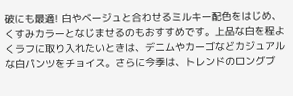破にも最適! 白やベージュと合わせるミルキー配色をはじめ、くすみカラーとなじませるのもおすすめです。上品な白を程よくラフに取り入れたいときは、デニムやカーゴなどカジュアルな白パンツをチョイス。さらに今季は、トレンドのロングブ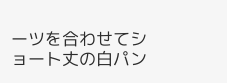ーツを合わせてショート丈の白パン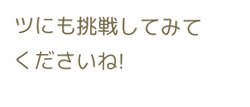ツにも挑戦してみてくださいね!